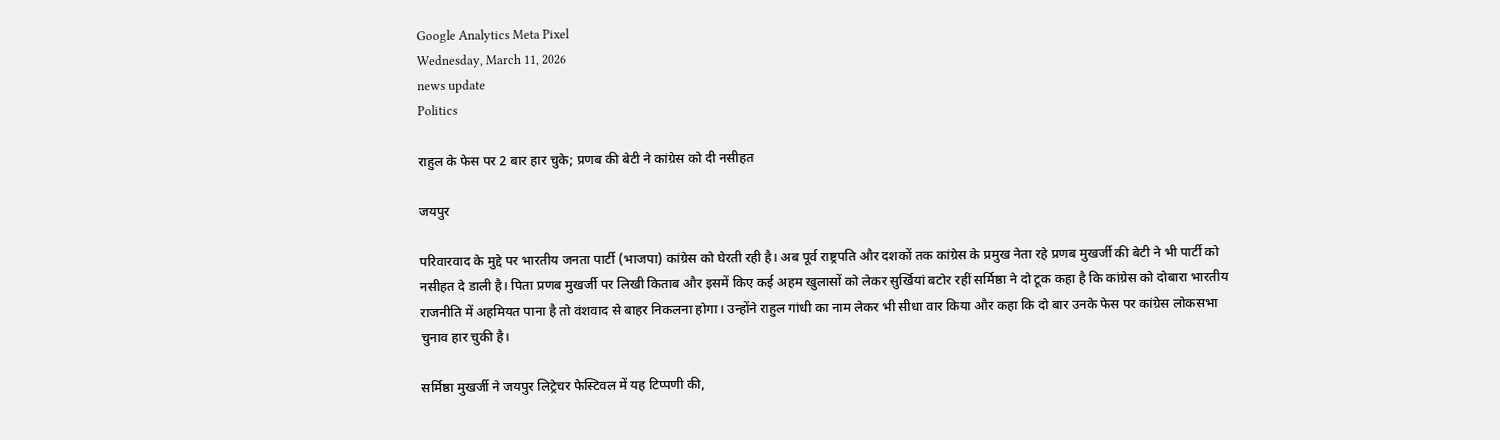Google Analytics Meta Pixel
Wednesday, March 11, 2026
news update
Politics

राहुल के फेस पर 2 बार हार चुके; प्रणब की बेटी ने कांग्रेस को दी नसीहत

जयपुर

परिवारवाद के मुद्दे पर भारतीय जनता पार्टी (भाजपा) कांग्रेस को घेरती रही है। अब पूर्व राष्ट्रपति और दशकों तक कांग्रेस के प्रमुख नेता रहे प्रणब मुखर्जी की बेटी ने भी पार्टी को नसीहत दे डाली है। पिता प्रणब मुखर्जी पर लिखी किताब और इसमें किए कई अहम खुलासों को लेकर सुर्खियां बटोर रहीं सर्मिष्ठा ने दो टूक कहा है कि कांग्रेस को दोबारा भारतीय राजनीति में अहमियत पाना है तो वंशवाद से बाहर निकलना होगा। उन्होंने राहुल गांधी का नाम लेकर भी सीधा वार किया और कहा कि दो बार उनके फेस पर कांग्रेस लोकसभा चुनाव हार चुकी है।

सर्मिष्ठा मुखर्जी ने जयपुर लिट्रेचर फेस्टिवल में यह टिप्पणी की,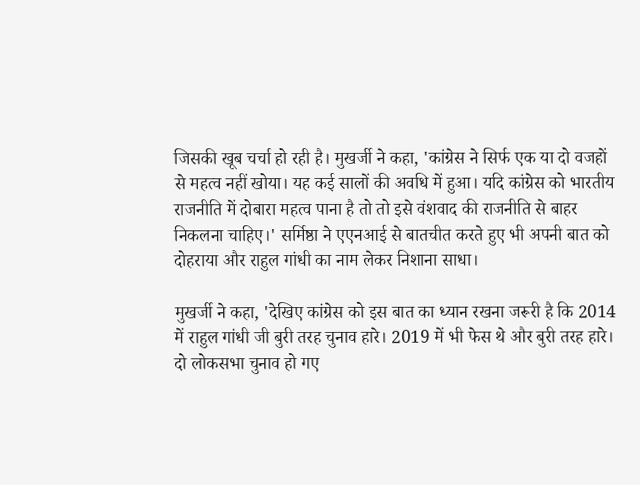जिसकी खूब चर्चा हो रही है। मुखर्जी ने कहा, 'कांग्रेस ने सिर्फ एक या दो वजहों से महत्व नहीं खोया। यह कई सालों की अवधि में हुआ। यदि कांग्रेस को भारतीय राजनीति में दोबारा महत्व पाना है तो तो इसे वंशवाद की राजनीति से बाहर निकलना चाहिए।' सर्मिष्ठा ने एएनआई से बातचीत करते हुए भी अपनी बात को दोहराया और राहुल गांधी का नाम लेकर निशाना साधा।

मुखर्जी ने कहा, 'देखिए कांग्रेस को इस बात का ध्यान रखना जरूरी है कि 2014 में राहुल गांधी जी बुरी तरह चुनाव हारे। 2019 में भी फेस थे और बुरी तरह हारे। दो लोकसभा चुनाव हो गए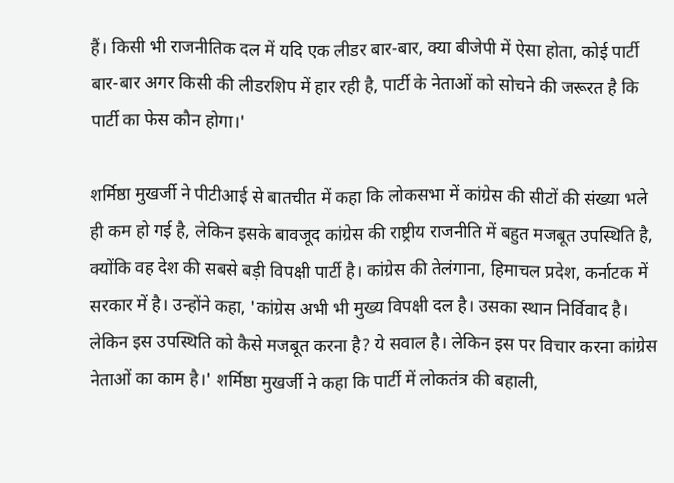हैं। किसी भी राजनीतिक दल में यदि एक लीडर बार-बार, क्या बीजेपी में ऐसा होता, कोई पार्टी बार-बार अगर किसी की लीडरशिप में हार रही है, पार्टी के नेताओं को सोचने की जरूरत है कि पार्टी का फेस कौन होगा।'

शर्मिष्ठा मुखर्जी ने पीटीआई से बातचीत में कहा कि लोकसभा में कांग्रेस की सीटों की संख्या भले ही कम हो गई है, लेकिन इसके बावजूद कांग्रेस की राष्ट्रीय राजनीति में बहुत मजबूत उपस्थिति है, क्योंकि वह देश की सबसे बड़ी विपक्षी पार्टी है। कांग्रेस की तेलंगाना, हिमाचल प्रदेश, कर्नाटक में सरकार में है। उन्होंने कहा, 'कांग्रेस अभी भी मुख्य विपक्षी दल है। उसका स्थान निर्विवाद है। लेकिन इस उपस्थिति को कैसे मजबूत करना है? ये सवाल है। लेकिन इस पर विचार करना कांग्रेस नेताओं का काम है।' शर्मिष्ठा मुखर्जी ने कहा कि पार्टी में लोकतंत्र की बहाली,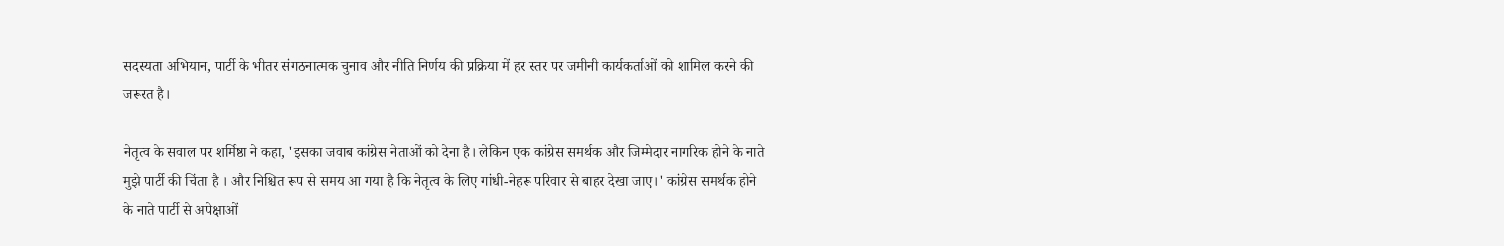सदस्यता अभियान, पार्टी के भीतर संगठनात्मक चुनाव और नीति निर्णय की प्रक्रिया में हर स्तर पर जमीनी कार्यकर्ताओं को शामिल करने की जरूरत है।

नेतृत्व के सवाल पर शर्मिष्ठा ने कहा, 'इसका जवाब कांग्रेस नेताओं को देना है। लेकिन एक कांग्रेस समर्थक और जिम्मेदार नागरिक होने के नाते मुझे पार्टी की चिंता है । और निश्चित रूप से समय आ गया है कि नेतृत्व के लिए गांधी-नेहरू परिवार से बाहर देखा जाए।' कांग्रेस समर्थक होने के नाते पार्टी से अपेक्षाओं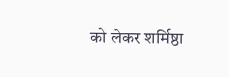को लेकर शर्मिष्ठा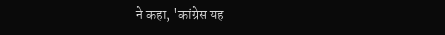ने कहा, 'कांग्रेस यह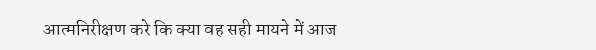आत्मनिरीक्षण करे कि क्या वह सही मायने में आज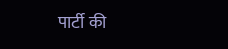पार्टी की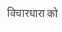विचारधारा को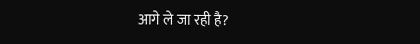आगे ले जा रही है?